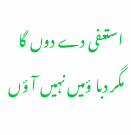استعفی دے دوں گا مگر دبا ؤمیں نہیں آ ؤں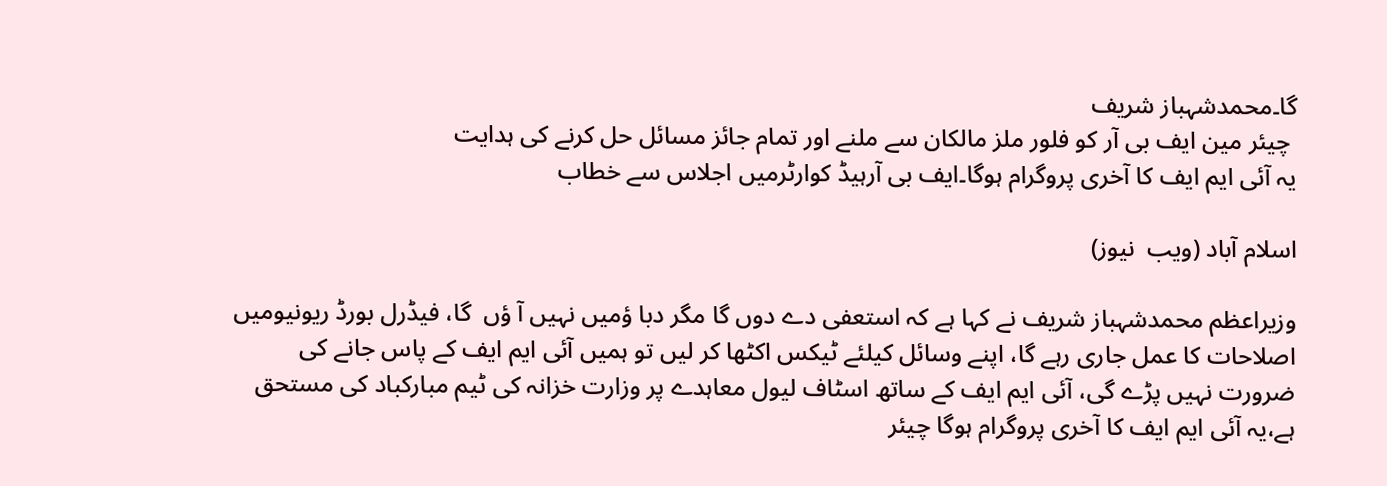گا۔محمدشہباز شریف
 چیئر مین ایف بی آر کو فلور ملز مالکان سے ملنے اور تمام جائز مسائل حل کرنے کی ہدایت
یہ آئی ایم ایف کا آخری پروگرام ہوگا۔ایف بی آرہیڈ کوارٹرمیں اجلاس سے خطاب

اسلام آباد (ویب  نیوز)

وزیراعظم محمدشہباز شریف نے کہا ہے کہ استعفی دے دوں گا مگر دبا ؤمیں نہیں آ ؤں  گا، فیڈرل بورڈ ریونیومیں اصلاحات کا عمل جاری رہے گا، اپنے وسائل کیلئے ٹیکس اکٹھا کر لیں تو ہمیں آئی ایم ایف کے پاس جانے کی ضرورت نہیں پڑے گی، آئی ایم ایف کے ساتھ اسٹاف لیول معاہدے پر وزارت خزانہ کی ٹیم مبارکباد کی مستحق ہے،یہ آئی ایم ایف کا آخری پروگرام ہوگا چیئر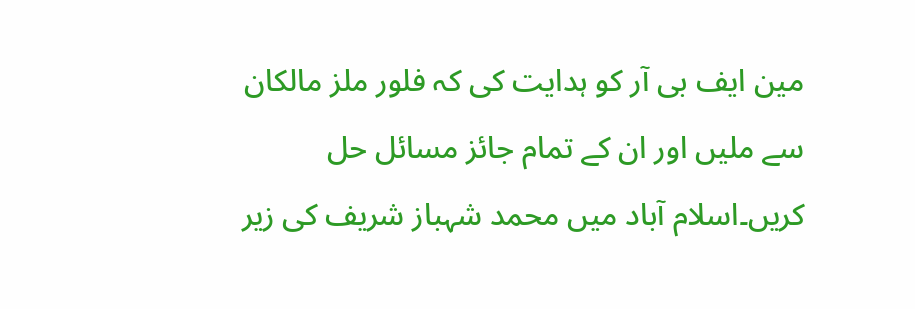مین ایف بی آر کو ہدایت کی کہ فلور ملز مالکان سے ملیں اور ان کے تمام جائز مسائل حل کریں۔اسلام آباد میں محمد شہباز شریف کی زیر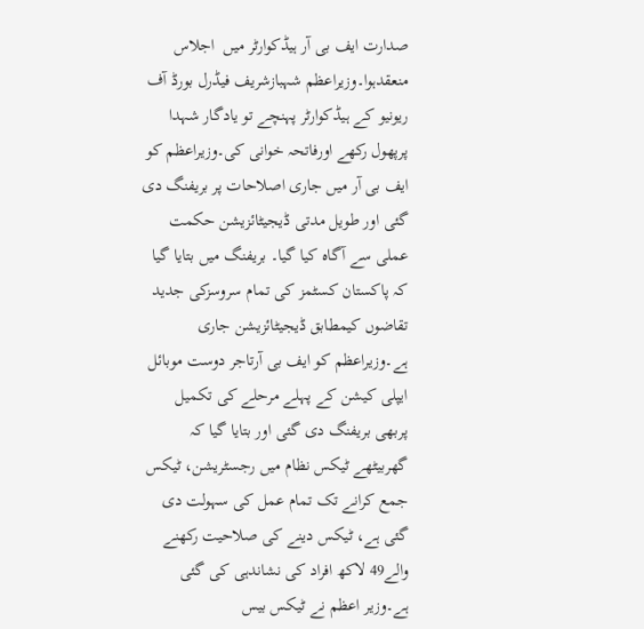صدارت ایف بی آر ہیڈکوارٹر میں  اجلاس منعقدہوا۔وزیراعظم شہبازشریف فیڈرل بورڈ آف ریونیو کے ہیڈکوارٹر پہنچے تو یادگار شہدا پرپھول رکھے اورفاتحہ خوانی کی۔وزیراعظم کو ایف بی آر میں جاری اصلاحات پر بریفنگ دی گئی اور طویل مدتی ڈیجیٹائزیشن حکمت عملی سے آگاہ کیا گیا۔ بریفنگ میں بتایا گیا کہ پاکستان کسٹمز کی تمام سروسزکی جدید تقاضوں کیمطابق ڈیجیٹائزیشن جاری ہے۔وزیراعظم کو ایف بی آرتاجر دوست موبائل ایپلی کیشن کے پہلے مرحلے کی تکمیل پربھی بریفنگ دی گئی اور بتایا گیا کہ گھربیٹھے ٹیکس نظام میں رجسٹریشن، ٹیکس جمع کرانے تک تمام عمل کی سہولت دی گئی ہے، ٹیکس دینے کی صلاحیت رکھنے والے49 لاکھ افراد کی نشاندہی کی گئی ہے۔وزیر اعظم نے ٹیکس بیس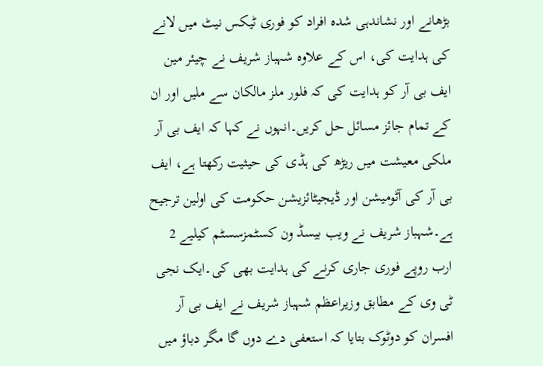بڑھانے اور نشاندہی شدہ افراد کو فوری ٹیکس نیٹ میں لانے کی ہدایت کی، اس کے علاوہ شہباز شریف نے چیئر مین ایف بی آر کو ہدایت کی کہ فلور ملز مالکان سے ملیں اور ان کے تمام جائز مسائل حل کریں۔انہوں نے کہا کہ ایف بی آر ملکی معیشت میں ریڑھ کی ہڈی کی حیثیت رکھتا ہے، ایف بی آر کی آٹومیشن اور ڈیجیٹائزیشن حکومت کی اولین ترجیح ہے۔شہباز شریف نے ویب بیسڈ ون کسٹمزسسٹم کیلیے 2 ارب روپے فوری جاری کرنے کی ہدایت بھی کی۔ایک نجی ٹی وی کے مطابق وزیراعظم شہباز شریف نے ایف بی آر افسران کو دوٹوک بتایا کہ استعفی دے دوں گا مگر دباؤ میں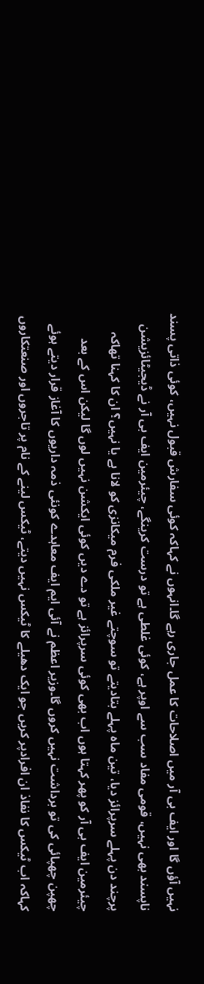نہیں آؤں گا اور ایف بی آر میں اصلاحات کا عمل جاری رہے گا۔انہوں نے کہاکہ کوئی سفارش قبول نہیں، کوئی ذاتی پسند ناپسند بھی نہیں، قومی مفاد سب سے اوپر ہے، کوئی غلطی ہے تو درست کرینگے، چیئرمین ایف بی آر نے ڈیجیٹائزیشن پرچند دن پہلے سرپرائز دیا، تین ماہ پہلے بتادیتے تو سوچتے غیر ملکی فرم میکانزی کو لانا ہے یا نہیں؟ ان کا کہنا تھاکہ چیئرمین ایف بی آر کو پھر کہتا ہوں اب بھی کوئی سرپرائز ہے تو دے دیں کوئی ایکشن نہیں لوں گا لیکن اس کے بعد چھپن چھپائی کی تو برداشت نہیں کروں گا۔وزیر اعظم نے آئی ایم ایف معاہدے کونئی ذمہ داریوں کا آغاز قرار دیتے ہوئے کہاکہ اب ٹیکس کا نفاذ ان افرادپر کریں جو ایک دھیلے کا ٹیکس نہیں دیتے، ٹیکس لینے کے نام پر تاجروں اور صنعتکاروں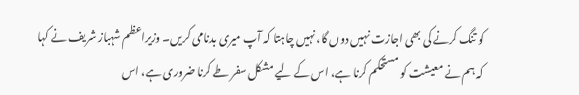کو تنگ کرنے کی بھی اجازت نہیں دوں گا، نہیں چاہتا کہ آپ میری بدنامی کریں۔ وزیراعظم شہباز شریف نے کہا کہ ہم نے معیشت کو مستحکم کرنا ہے، اس کے لیے مشکل سفر طے کرنا ضروری ہے، اس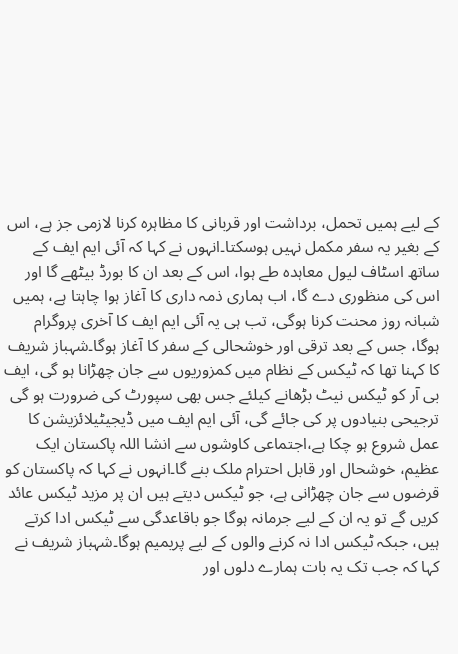کے لیے ہمیں تحمل، برداشت اور قربانی کا مظاہرہ کرنا لازمی جز ہے، اس کے بغیر یہ سفر مکمل نہیں ہوسکتا۔انہوں نے کہا کہ آئی ایم ایف کے ساتھ اسٹاف لیول معاہدہ طے ہوا، اس کے بعد ان کا بورڈ بیٹھے گا اور اس کی منظوری دے گا، اب ہماری ذمہ داری کا آغاز ہوا چاہتا ہے، ہمیں شبانہ روز محنت کرنا ہوگی، تب ہی یہ آئی ایم ایف کا آخری پروگرام ہوگا، جس کے بعد ترقی اور خوشحالی کے سفر کا آغاز ہوگا۔شہباز شریف کا کہنا تھا کہ ٹیکس کے نظام میں کمزوریوں سے جان چھڑانا ہو گی، ایف بی آر کو ٹیکس نیٹ بڑھانے کیلئے جس بھی سپورٹ کی ضرورت ہو گی ترجیحی بنیادوں پر کی جائے گی، آئی ایم ایف میں ڈیجیٹیلائزیشن کا عمل شروع ہو چکا ہے،اجتماعی کاوشوں سے انشا اللہ پاکستان ایک عظیم، خوشحال اور قابل احترام ملک بنے گا۔انہوں نے کہا کہ پاکستان کو قرضوں سے جان چھڑانی ہے، جو ٹیکس دیتے ہیں ان پر مزید ٹیکس عائد کریں گے تو یہ ان کے لیے جرمانہ ہوگا جو باقاعدگی سے ٹیکس ادا کرتے ہیں، جبکہ ٹیکس ادا نہ کرنے والوں کے لیے پریمیم ہوگا۔شہباز شریف نے کہا کہ جب تک یہ بات ہمارے دلوں اور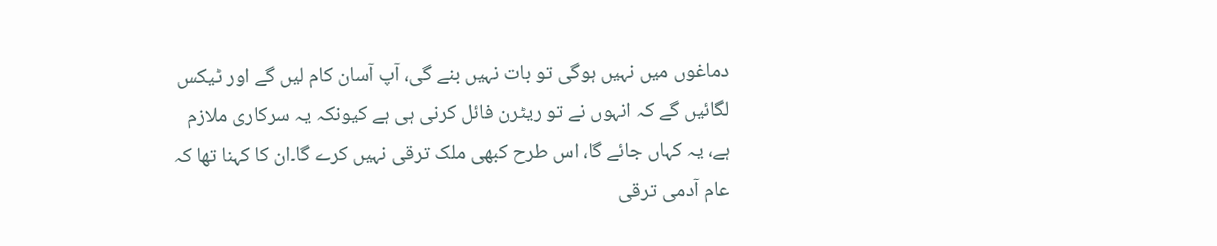دماغوں میں نہیں ہوگی تو بات نہیں بنے گی، آپ آسان کام لیں گے اور ٹیکس لگائیں گے کہ انہوں نے تو ریٹرن فائل کرنی ہی ہے کیونکہ یہ سرکاری ملازم ہے، یہ کہاں جائے گا، اس طرح کبھی ملک ترقی نہیں کرے گا۔ان کا کہنا تھا کہ عام آدمی ترقی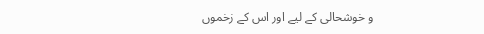و خوشحالی کے لیے اور اس کے زخموں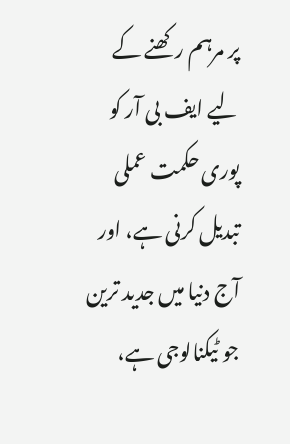پر مرہم رکھنے کے لیے ایف بی آر کو پوری حکمت عملی تبدیل کرنی ہے، اور آج دنیا میں جدید ترین جو ٹیکنالوجی ہے،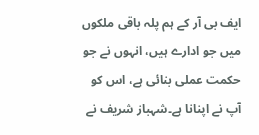ایف بی آر کے ہم پلہ باقی ملکوں میں جو ادارے ہیں، انہوں نے جو حکمت عملی بنائی ہے، اس کو آپ نے اپنانا ہے۔شہباز شریف نے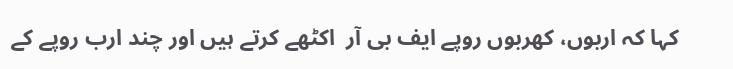کہا کہ اربوں، کھربوں روپے ایف بی آر  اکٹھے کرتے ہیں اور چند ارب روپے کے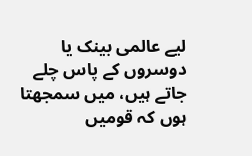لیے عالمی بینک یا دوسروں کے پاس چلے جاتے ہیں، میں سمجھتا ہوں کہ قومیں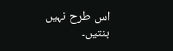اس طرح نہیں بنتیں۔